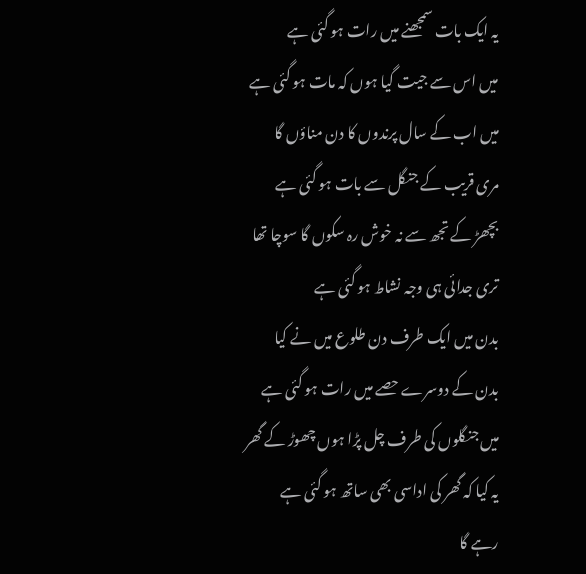یہ ایک بات سمجھنے میں رات ہو گئی ہے
میں اس سے جیت گیا ہوں کہ مات ہو گئی ہے
میں اب کے سال پرندوں کا دن مناؤں گا
مری قریب کے جنگل سے بات ہو گئی ہے
بچھڑ کے تجھ سے نہ خوش رہ سکوں گا سوچا تھا
تری جدائی ہی وجہ نشاط ہو گئی ہے
بدن میں ایک طرف دن طلوع میں نے کیا
بدن کے دوسرے حصے میں رات ہو گئی ہے
میں جنگلوں کی طرف چل پڑا ہوں چھوڑ کے گھر
یہ کیا کہ گھر کی اداسی بھی ساتھ ہو گئی ہے
رہے گا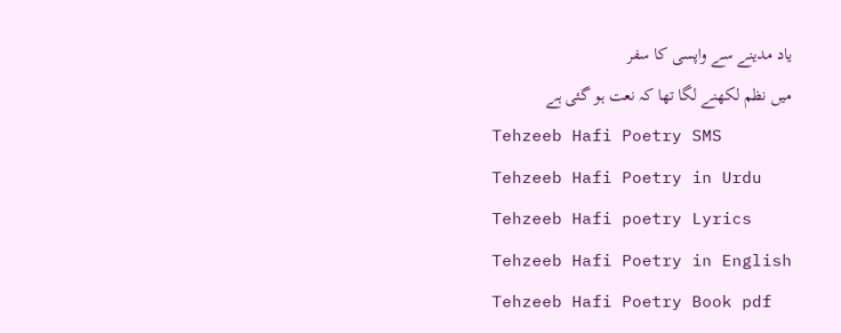یاد مدینے سے واپسی کا سفر
میں نظم لکھنے لگا تھا کہ نعت ہو گئی ہے
Tehzeeb Hafi Poetry SMS
Tehzeeb Hafi Poetry in Urdu
Tehzeeb Hafi poetry Lyrics
Tehzeeb Hafi Poetry in English
Tehzeeb Hafi Poetry Book pdf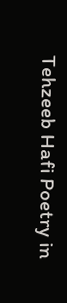Tehzeeb Hafi Poetry in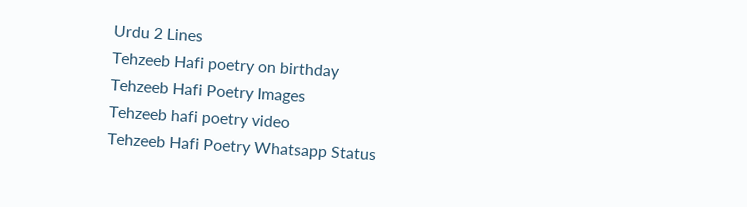Urdu 2 Lines
Tehzeeb Hafi poetry on birthday
Tehzeeb Hafi Poetry Images
Tehzeeb hafi poetry video
Tehzeeb Hafi Poetry Whatsapp Status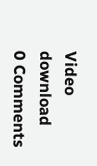Video download
0 Comments